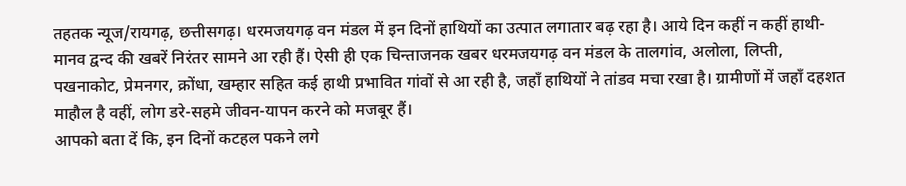तहतक न्यूज/रायगढ़, छत्तीसगढ़। धरमजयगढ़ वन मंडल में इन दिनों हाथियों का उत्पात लगातार बढ़ रहा है। आये दिन कहीं न कहीं हाथी-मानव द्वन्द की खबरें निरंतर सामने आ रही हैं। ऐसी ही एक चिन्ताजनक खबर धरमजयगढ़ वन मंडल के तालगांव, अलोला, लिप्ती, पखनाकोट, प्रेमनगर, क्रोंधा, खम्हार सहित कई हाथी प्रभावित गांवों से आ रही है, जहाँ हाथियों ने तांडव मचा रखा है। ग्रामीणों में जहाँ दहशत माहौल है वहीं, लोग डरे-सहमे जीवन-यापन करने को मजबूर हैं।
आपको बता दें कि, इन दिनों कटहल पकने लगे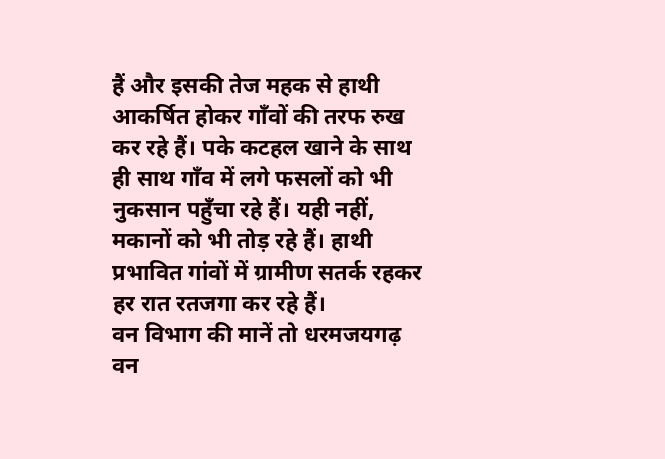हैं और इसकी तेज महक से हाथी आकर्षित होकर गाँवों की तरफ रुख कर रहे हैं। पके कटहल खाने के साथ ही साथ गाँव में लगे फसलों को भी नुकसान पहुँचा रहे हैं। यही नहीं, मकानों को भी तोड़ रहे हैं। हाथी प्रभावित गांवों में ग्रामीण सतर्क रहकर हर रात रतजगा कर रहे हैं।
वन विभाग की मानें तो धरमजयगढ़ वन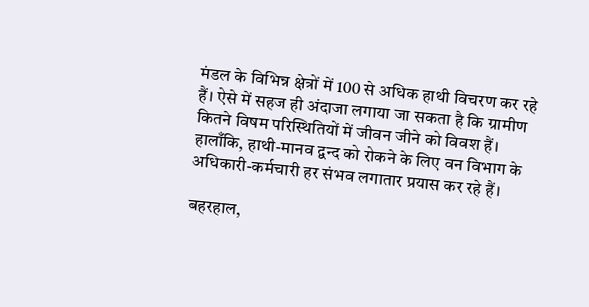मंडल के विभिन्न क्षेत्रों में 100 से अधिक हाथी विचरण कर रहे हैं। ऐसे में सहज ही अंदाजा लगाया जा सकता है कि ग्रामीण कितने विषम परिस्थितियों में जीवन जीने को विवश हैं। हालाँकि, हाथी-मानव द्वन्द को रोकने के लिए वन विभाग के अधिकारी-कर्मचारी हर संभव लगातार प्रयास कर रहे हैं।

बहरहाल,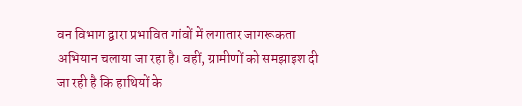वन विभाग द्वारा प्रभावित गांवों में लगातार जागरूकता अभियान चलाया जा रहा है। वहीं, ग्रामीणों को समझाइश दी जा रही है कि हाथियों के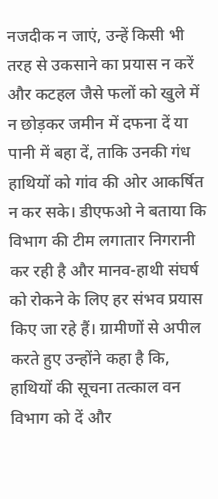नजदीक न जाएं, उन्हें किसी भी तरह से उकसाने का प्रयास न करें और कटहल जैसे फलों को खुले में न छोड़कर जमीन में दफना दें या पानी में बहा दें, ताकि उनकी गंध हाथियों को गांव की ओर आकर्षित न कर सके। डीएफओ ने बताया कि विभाग की टीम लगातार निगरानी कर रही है और मानव-हाथी संघर्ष को रोकने के लिए हर संभव प्रयास किए जा रहे हैं। ग्रामीणों से अपील करते हुए उन्होंने कहा है कि, हाथियों की सूचना तत्काल वन विभाग को दें और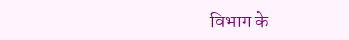विभाग के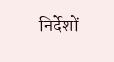निर्देशों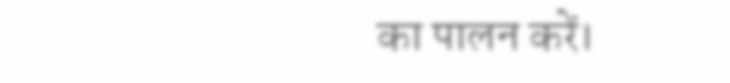का पालन करें।